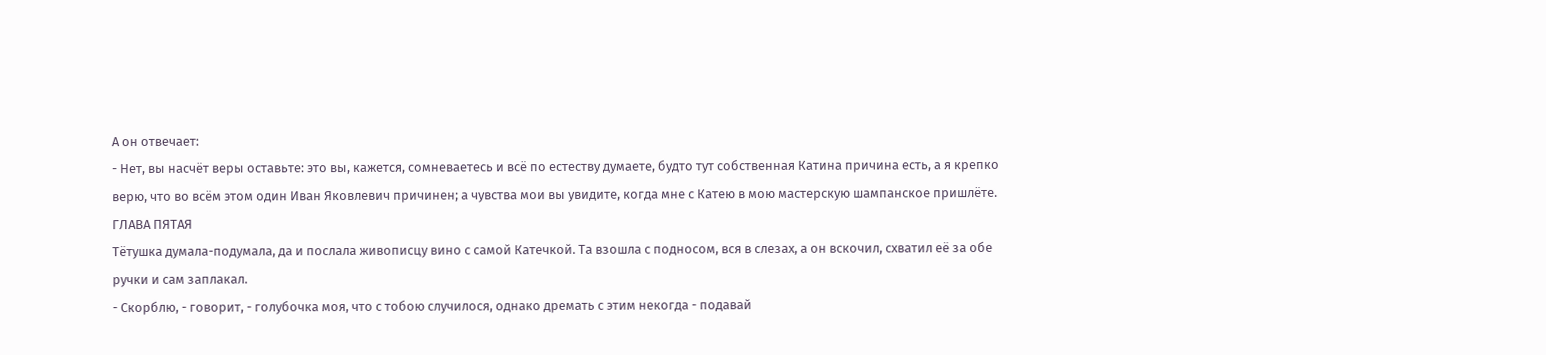А он отвечает:
- Нет, вы насчёт веры оставьте: это вы, кажется, сомневаетесь и всё по естеству думаете, будто тут собственная Катина причина есть, а я крепко верю, что во всём этом один Иван Яковлевич причинен; а чувства мои вы увидите, когда мне с Катею в мою мастерскую шампанское пришлёте.
ГЛАВА ПЯТАЯ
Тётушка думала-подумала, да и послала живописцу вино с самой Катечкой. Та взошла с подносом, вся в слезах, а он вскочил, схватил её за обе ручки и сам заплакал.
- Скорблю, - говорит, - голубочка моя, что с тобою случилося, однако дремать с этим некогда - подавай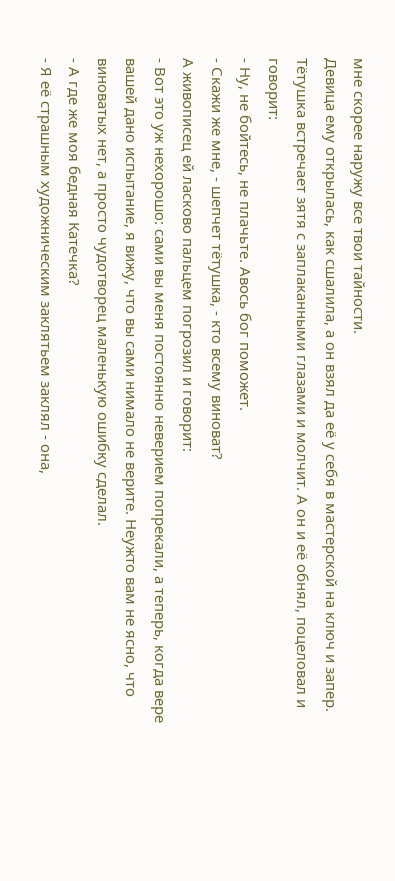мне скорее наружу все твои тайности.
Девица ему открылась, как сшалила, а он взял да её у себя в мастерской на ключ и запер.
Тётушка встречает зятя с заплаканными глазами и молчит. А он и её обнял, поцеловал и говорит:
- Ну, не бойтесь, не плачьте. Авось бог поможет.
- Скажи же мне, - шепчет тётушка, - кто всему виноват?
А живописец ей ласково пальцем погрозил и говорит:
- Вот это уж нехорошо: сами вы меня постоянно неверием попрекали, а теперь, когда вере вашей дано испытание, я вижу, что вы сами нимало не верите. Неужто вам не ясно, что виноватых нет, а просто чудотворец маленькую ошибку сделал.
- А где же моя бедная Катечка?
- Я её страшным художническим заклятьем заклял - она,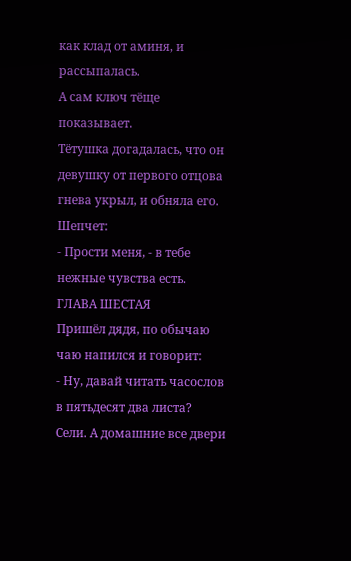как клад от аминя, и рассыпалась.
А сам ключ тёще показывает.
Тётушка догадалась, что он девушку от первого отцова гнева укрыл, и обняла его.
Шепчет:
- Прости меня, - в тебе нежные чувства есть.
ГЛАВА ШЕСТАЯ
Пришёл дядя, по обычаю чаю напился и говорит:
- Ну, давай читать часослов в пятьдесят два листа?
Сели. А домашние все двери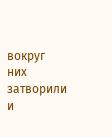вокруг них затворили и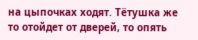на цыпочках ходят. Тётушка же то отойдет от дверей, то опять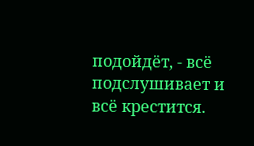подойдёт, - всё подслушивает и всё крестится.